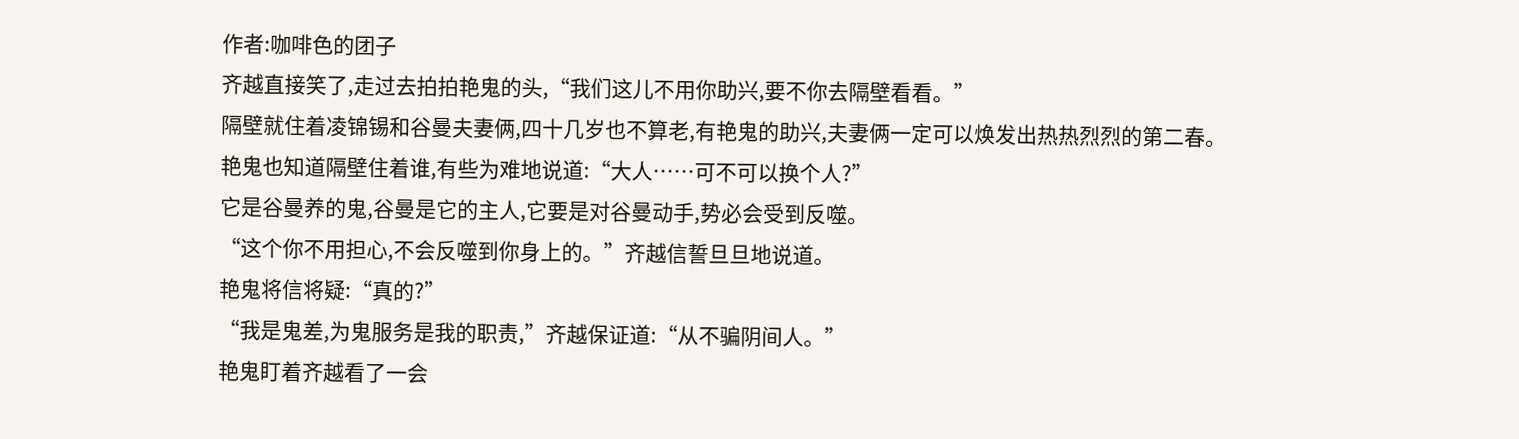作者:咖啡色的团子
齐越直接笑了,走过去拍拍艳鬼的头,“我们这儿不用你助兴,要不你去隔壁看看。”
隔壁就住着凌锦锡和谷曼夫妻俩,四十几岁也不算老,有艳鬼的助兴,夫妻俩一定可以焕发出热热烈烈的第二春。
艳鬼也知道隔壁住着谁,有些为难地说道:“大人……可不可以换个人?”
它是谷曼养的鬼,谷曼是它的主人,它要是对谷曼动手,势必会受到反噬。
“这个你不用担心,不会反噬到你身上的。”齐越信誓旦旦地说道。
艳鬼将信将疑:“真的?”
“我是鬼差,为鬼服务是我的职责,”齐越保证道:“从不骗阴间人。”
艳鬼盯着齐越看了一会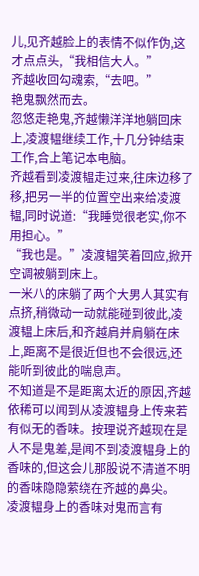儿,见齐越脸上的表情不似作伪,这才点点头,“我相信大人。”
齐越收回勾魂索,“去吧。”
艳鬼飘然而去。
忽悠走艳鬼,齐越懒洋洋地躺回床上,凌渡韫继续工作,十几分钟结束工作,合上笔记本电脑。
齐越看到凌渡韫走过来,往床边移了移,把另一半的位置空出来给凌渡韫,同时说道:“我睡觉很老实,你不用担心。”
“我也是。”凌渡韫笑着回应,掀开空调被躺到床上。
一米八的床躺了两个大男人其实有点挤,稍微动一动就能碰到彼此,凌渡韫上床后,和齐越肩并肩躺在床上,距离不是很近但也不会很远,还能听到彼此的喘息声。
不知道是不是距离太近的原因,齐越依稀可以闻到从凌渡韫身上传来若有似无的香味。按理说齐越现在是人不是鬼差,是闻不到凌渡韫身上的香味的,但这会儿那股说不清道不明的香味隐隐萦绕在齐越的鼻尖。
凌渡韫身上的香味对鬼而言有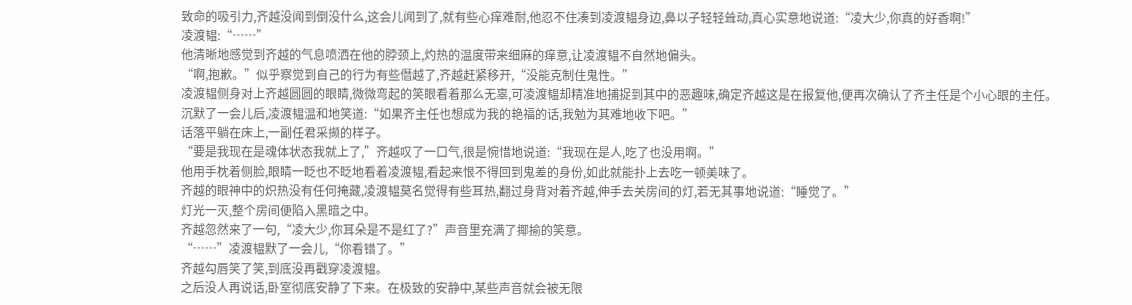致命的吸引力,齐越没闻到倒没什么,这会儿闻到了,就有些心痒难耐,他忍不住凑到凌渡韫身边,鼻以子轻轻耸动,真心实意地说道:“凌大少,你真的好香啊!”
凌渡韫:“……”
他清晰地感觉到齐越的气息喷洒在他的脖颈上,灼热的温度带来细麻的痒意,让凌渡韫不自然地偏头。
“啊,抱歉。”似乎察觉到自己的行为有些僭越了,齐越赶紧移开,“没能克制住鬼性。”
凌渡韫侧身对上齐越圆圆的眼睛,微微弯起的笑眼看着那么无辜,可凌渡韫却精准地捕捉到其中的恶趣味,确定齐越这是在报复他,便再次确认了齐主任是个小心眼的主任。
沉默了一会儿后,凌渡韫温和地笑道:“如果齐主任也想成为我的艳福的话,我勉为其难地收下吧。”
话落平躺在床上,一副任君采撷的样子。
“要是我现在是魂体状态我就上了,”齐越叹了一口气,很是惋惜地说道:“我现在是人,吃了也没用啊。”
他用手枕着侧脸,眼睛一眨也不眨地看着凌渡韫,看起来恨不得回到鬼差的身份,如此就能扑上去吃一顿美味了。
齐越的眼神中的炽热没有任何掩藏,凌渡韫莫名觉得有些耳热,翻过身背对着齐越,伸手去关房间的灯,若无其事地说道:“睡觉了。”
灯光一灭,整个房间便陷入黑暗之中。
齐越忽然来了一句,“凌大少,你耳朵是不是红了?”声音里充满了揶揄的笑意。
“……”凌渡韫默了一会儿,“你看错了。”
齐越勾唇笑了笑,到底没再戳穿凌渡韫。
之后没人再说话,卧室彻底安静了下来。在极致的安静中,某些声音就会被无限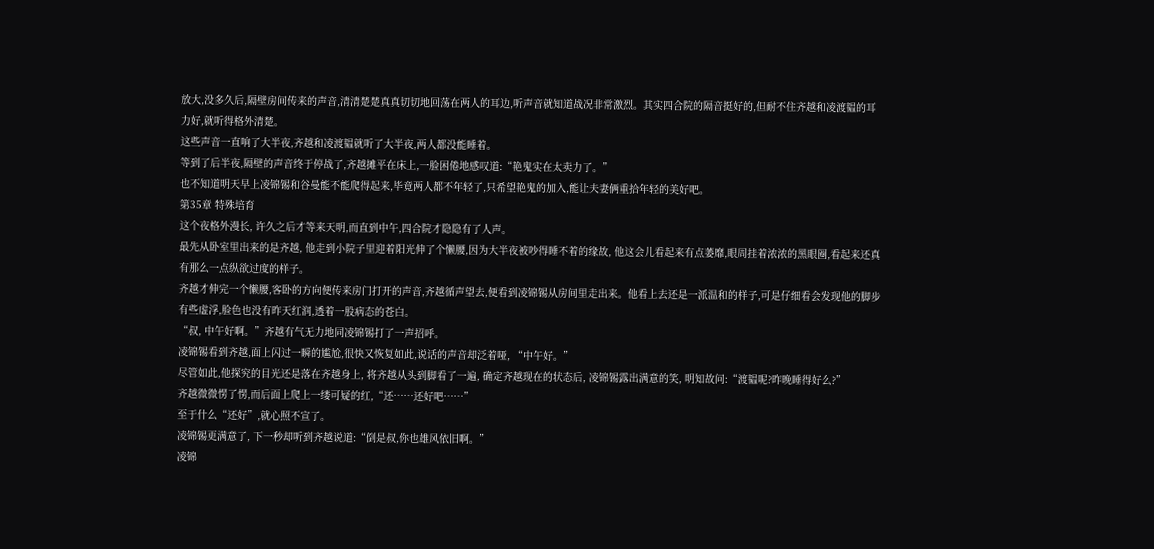放大,没多久后,隔壁房间传来的声音,清清楚楚真真切切地回荡在两人的耳边,听声音就知道战况非常激烈。其实四合院的隔音挺好的,但耐不住齐越和凌渡韫的耳力好,就听得格外清楚。
这些声音一直响了大半夜,齐越和凌渡韫就听了大半夜,两人都没能睡着。
等到了后半夜,隔壁的声音终于停战了,齐越摊平在床上,一脸困倦地感叹道:“艳鬼实在太卖力了。”
也不知道明天早上凌锦锡和谷曼能不能爬得起来,毕竟两人都不年轻了,只希望艳鬼的加入,能让夫妻俩重拾年轻的美好吧。
第35章 特殊培育
这个夜格外漫长, 许久之后才等来天明,而直到中午,四合院才隐隐有了人声。
最先从卧室里出来的是齐越, 他走到小院子里迎着阳光伸了个懒腰,因为大半夜被吵得睡不着的缘故, 他这会儿看起来有点萎靡,眼周挂着浓浓的黑眼圈,看起来还真有那么一点纵欲过度的样子。
齐越才伸完一个懒腰,客卧的方向便传来房门打开的声音,齐越循声望去,便看到凌锦锡从房间里走出来。他看上去还是一派温和的样子,可是仔细看会发现他的脚步有些虚浮,脸色也没有昨天红润,透着一股病态的苍白。
“叔, 中午好啊。”齐越有气无力地同凌锦锡打了一声招呼。
凌锦锡看到齐越,面上闪过一瞬的尴尬,很快又恢复如此,说话的声音却泛着哑, “中午好。”
尽管如此,他探究的目光还是落在齐越身上, 将齐越从头到脚看了一遍, 确定齐越现在的状态后, 凌锦锡露出满意的笑, 明知故问:“渡韫呢?昨晚睡得好么?”
齐越微微愣了愣,而后面上爬上一缕可疑的红,“还……还好吧……”
至于什么“还好”,就心照不宣了。
凌锦锡更满意了, 下一秒却听到齐越说道:“倒是叔,你也雄风依旧啊。”
凌锦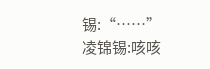锡:“……”
凌锦锡:咳咳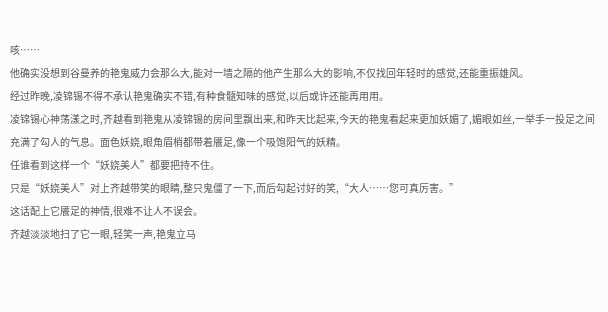咳……
他确实没想到谷曼养的艳鬼威力会那么大,能对一墙之隔的他产生那么大的影响,不仅找回年轻时的感觉,还能重振雄风。
经过昨晚,凌锦锡不得不承认艳鬼确实不错,有种食髓知味的感觉,以后或许还能再用用。
凌锦锡心神荡漾之时,齐越看到艳鬼从凌锦锡的房间里飘出来,和昨天比起来,今天的艳鬼看起来更加妖媚了,媚眼如丝,一举手一投足之间充满了勾人的气息。面色妖娆,眼角眉梢都带着餍足,像一个吸饱阳气的妖精。
任谁看到这样一个“妖娆美人”都要把持不住。
只是“妖娆美人”对上齐越带笑的眼睛,整只鬼僵了一下,而后勾起讨好的笑,“大人……您可真厉害。”
这话配上它餍足的神情,很难不让人不误会。
齐越淡淡地扫了它一眼,轻笑一声,艳鬼立马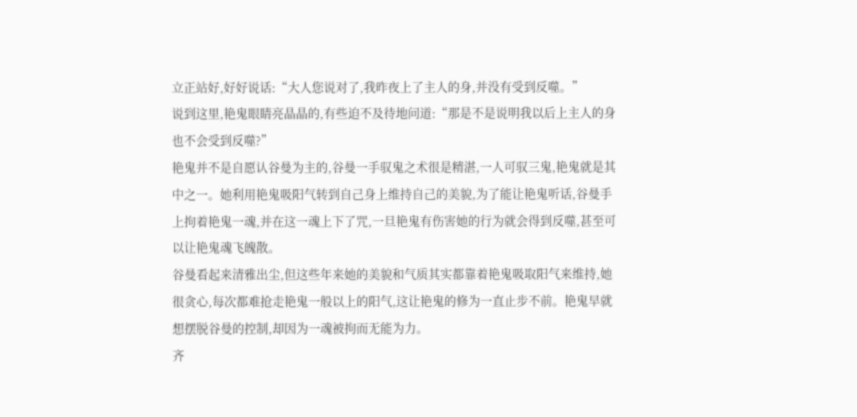立正站好,好好说话:“大人您说对了,我昨夜上了主人的身,并没有受到反噬。”
说到这里,艳鬼眼睛亮晶晶的,有些迫不及待地问道:“那是不是说明我以后上主人的身也不会受到反噬?”
艳鬼并不是自愿认谷曼为主的,谷曼一手驭鬼之术很是精湛,一人可驭三鬼,艳鬼就是其中之一。她利用艳鬼吸阳气转到自己身上维持自己的美貌,为了能让艳鬼听话,谷曼手上拘着艳鬼一魂,并在这一魂上下了咒,一旦艳鬼有伤害她的行为就会得到反噬,甚至可以让艳鬼魂飞魄散。
谷曼看起来清雅出尘,但这些年来她的美貌和气质其实都靠着艳鬼吸取阳气来维持,她很贪心,每次都难抢走艳鬼一般以上的阳气,这让艳鬼的修为一直止步不前。艳鬼早就想摆脱谷曼的控制,却因为一魂被拘而无能为力。
齐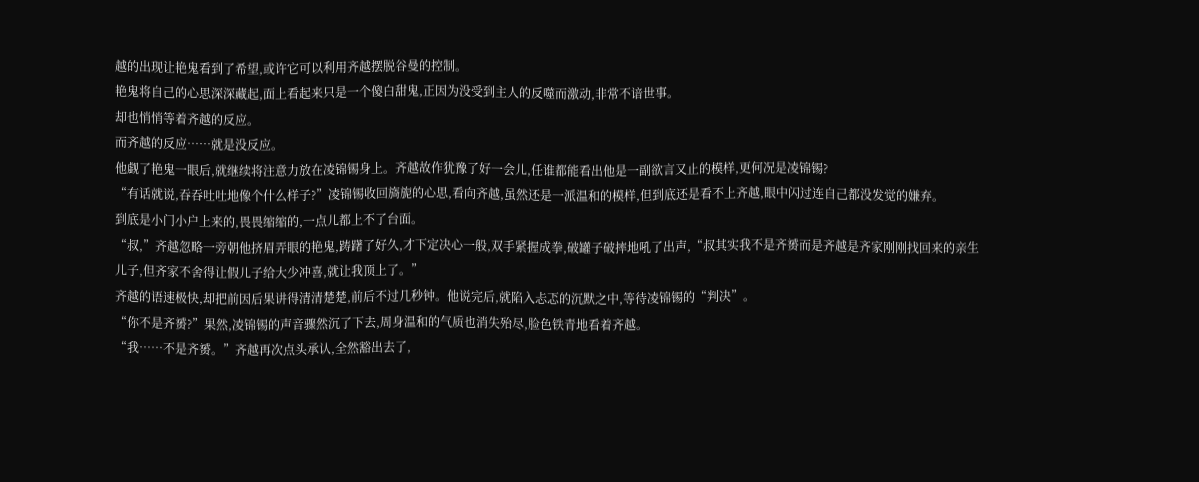越的出现让艳鬼看到了希望,或许它可以利用齐越摆脱谷曼的控制。
艳鬼将自己的心思深深藏起,面上看起来只是一个傻白甜鬼,正因为没受到主人的反噬而激动,非常不谙世事。
却也悄悄等着齐越的反应。
而齐越的反应……就是没反应。
他觑了艳鬼一眼后,就继续将注意力放在凌锦锡身上。齐越故作犹豫了好一会儿,任谁都能看出他是一副欲言又止的模样,更何况是凌锦锡?
“有话就说,吞吞吐吐地像个什么样子?”凌锦锡收回旖旎的心思,看向齐越,虽然还是一派温和的模样,但到底还是看不上齐越,眼中闪过连自己都没发觉的嫌弃。
到底是小门小户上来的,畏畏缩缩的,一点儿都上不了台面。
“叔,”齐越忽略一旁朝他挤眉弄眼的艳鬼,踌躇了好久,才下定决心一般,双手紧握成拳,破罐子破摔地吼了出声,“叔其实我不是齐赟而是齐越是齐家刚刚找回来的亲生儿子,但齐家不舍得让假儿子给大少冲喜,就让我顶上了。”
齐越的语速极快,却把前因后果讲得清清楚楚,前后不过几秒钟。他说完后,就陷入忐忑的沉默之中,等待凌锦锡的“判决”。
“你不是齐赟?”果然,凌锦锡的声音骤然沉了下去,周身温和的气质也消失殆尽,脸色铁青地看着齐越。
“我……不是齐赟。”齐越再次点头承认,全然豁出去了,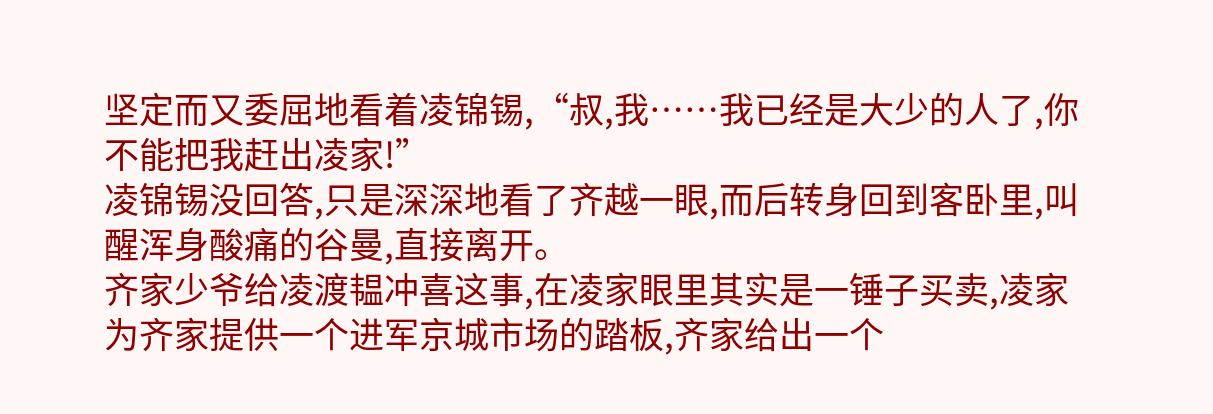坚定而又委屈地看着凌锦锡,“叔,我……我已经是大少的人了,你不能把我赶出凌家!”
凌锦锡没回答,只是深深地看了齐越一眼,而后转身回到客卧里,叫醒浑身酸痛的谷曼,直接离开。
齐家少爷给凌渡韫冲喜这事,在凌家眼里其实是一锤子买卖,凌家为齐家提供一个进军京城市场的踏板,齐家给出一个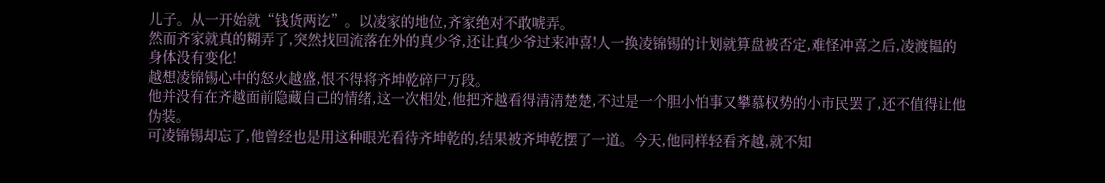儿子。从一开始就“钱货两讫”。以凌家的地位,齐家绝对不敢唬弄。
然而齐家就真的糊弄了,突然找回流落在外的真少爷,还让真少爷过来冲喜!人一换凌锦锡的计划就算盘被否定,难怪冲喜之后,凌渡韫的身体没有变化!
越想凌锦锡心中的怒火越盛,恨不得将齐坤乾碎尸万段。
他并没有在齐越面前隐藏自己的情绪,这一次相处,他把齐越看得清清楚楚,不过是一个胆小怕事又攀慕权势的小市民罢了,还不值得让他伪装。
可凌锦锡却忘了,他曾经也是用这种眼光看待齐坤乾的,结果被齐坤乾摆了一道。今天,他同样轻看齐越,就不知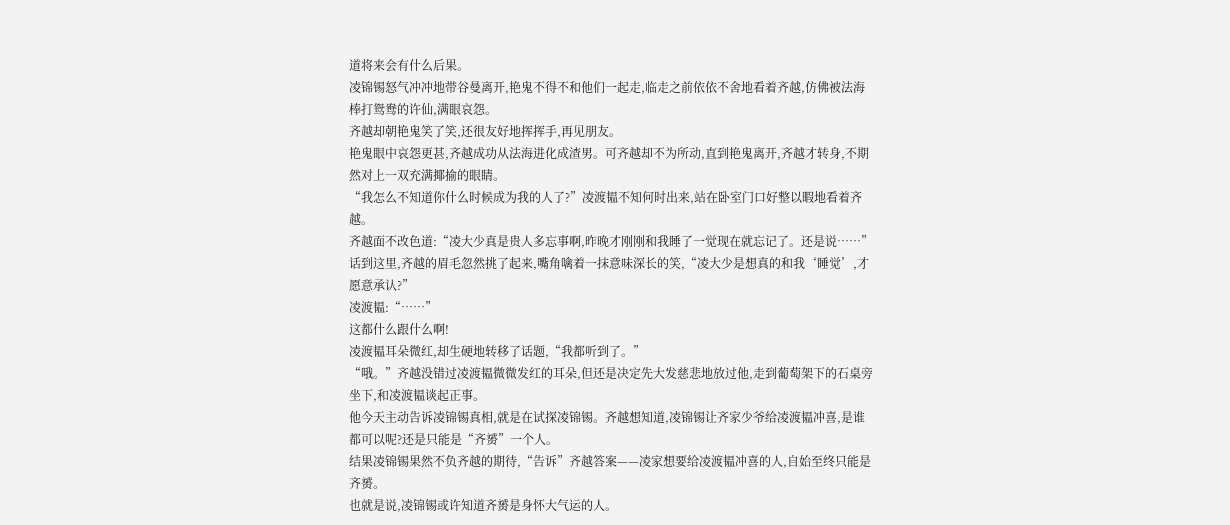道将来会有什么后果。
凌锦锡怒气冲冲地带谷曼离开,艳鬼不得不和他们一起走,临走之前依依不舍地看着齐越,仿佛被法海棒打鸳鸯的许仙,满眼哀怨。
齐越却朝艳鬼笑了笑,还很友好地挥挥手,再见朋友。
艳鬼眼中哀怨更甚,齐越成功从法海进化成渣男。可齐越却不为所动,直到艳鬼离开,齐越才转身,不期然对上一双充满揶揄的眼睛。
“我怎么不知道你什么时候成为我的人了?”凌渡韫不知何时出来,站在卧室门口好整以暇地看着齐越。
齐越面不改色道:“凌大少真是贵人多忘事啊,昨晚才刚刚和我睡了一觉现在就忘记了。还是说……”
话到这里,齐越的眉毛忽然挑了起来,嘴角噙着一抹意味深长的笑,“凌大少是想真的和我‘睡觉’,才愿意承认?”
凌渡韫:“……”
这都什么跟什么啊!
凌渡韫耳朵微红,却生硬地转移了话题,“我都听到了。”
“哦。”齐越没错过凌渡韫微微发红的耳朵,但还是决定先大发慈悲地放过他,走到葡萄架下的石桌旁坐下,和凌渡韫谈起正事。
他今天主动告诉凌锦锡真相,就是在试探凌锦锡。齐越想知道,凌锦锡让齐家少爷给凌渡韫冲喜,是谁都可以呢?还是只能是“齐赟”一个人。
结果凌锦锡果然不负齐越的期待,“告诉”齐越答案——凌家想要给凌渡韫冲喜的人,自始至终只能是齐赟。
也就是说,凌锦锡或许知道齐赟是身怀大气运的人。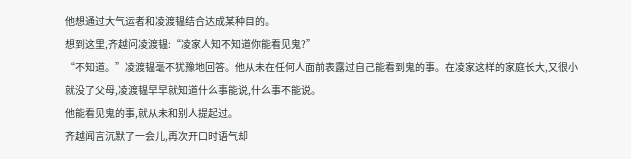他想通过大气运者和凌渡韫结合达成某种目的。
想到这里,齐越问凌渡韫:“凌家人知不知道你能看见鬼?”
“不知道。”凌渡韫毫不犹豫地回答。他从未在任何人面前表露过自己能看到鬼的事。在凌家这样的家庭长大,又很小就没了父母,凌渡韫早早就知道什么事能说,什么事不能说。
他能看见鬼的事,就从未和别人提起过。
齐越闻言沉默了一会儿,再次开口时语气却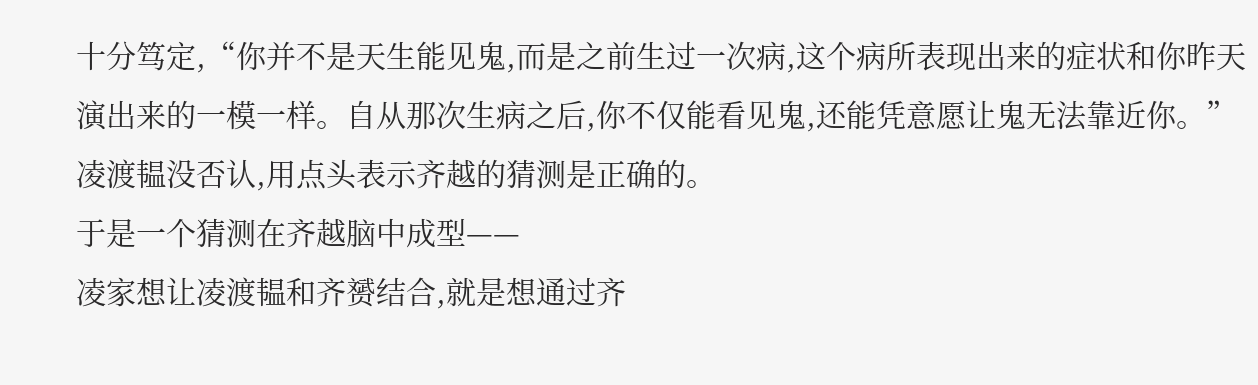十分笃定,“你并不是天生能见鬼,而是之前生过一次病,这个病所表现出来的症状和你昨天演出来的一模一样。自从那次生病之后,你不仅能看见鬼,还能凭意愿让鬼无法靠近你。”
凌渡韫没否认,用点头表示齐越的猜测是正确的。
于是一个猜测在齐越脑中成型——
凌家想让凌渡韫和齐赟结合,就是想通过齐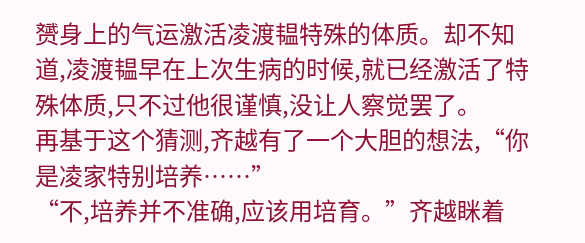赟身上的气运激活凌渡韫特殊的体质。却不知道,凌渡韫早在上次生病的时候,就已经激活了特殊体质,只不过他很谨慎,没让人察觉罢了。
再基于这个猜测,齐越有了一个大胆的想法,“你是凌家特别培养……”
“不,培养并不准确,应该用培育。”齐越眯着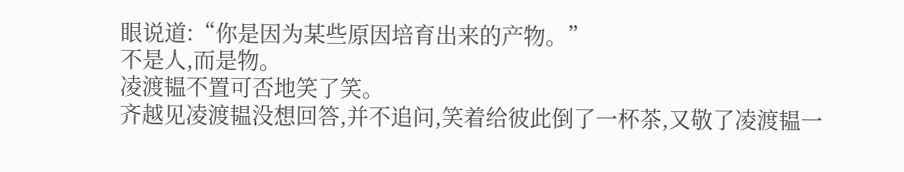眼说道:“你是因为某些原因培育出来的产物。”
不是人,而是物。
凌渡韫不置可否地笑了笑。
齐越见凌渡韫没想回答,并不追问,笑着给彼此倒了一杯茶,又敬了凌渡韫一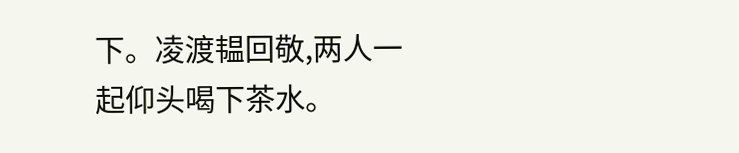下。凌渡韫回敬,两人一起仰头喝下茶水。